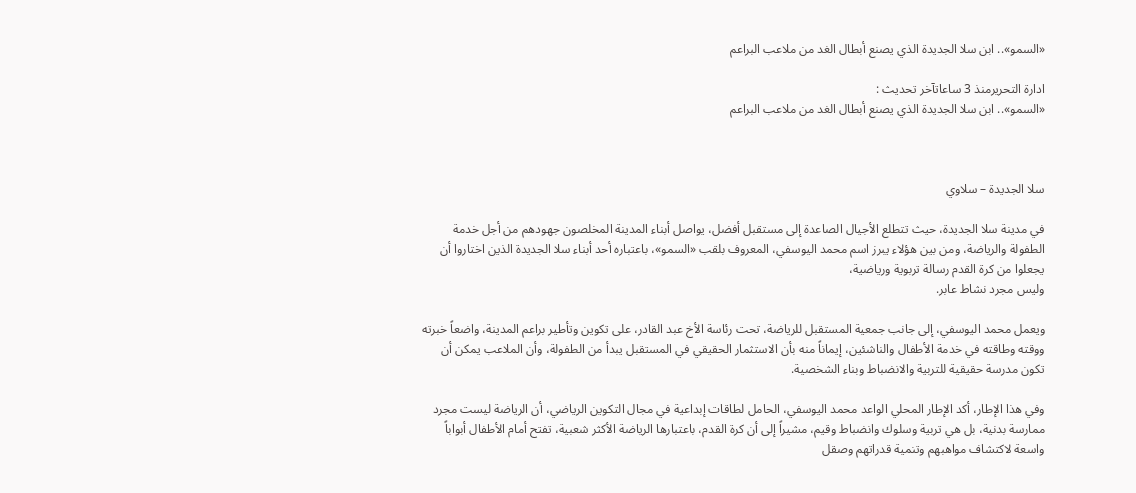«السمو».. ابن سلا الجديدة الذي يصنع أبطال الغد من ملاعب البراعم

ادارة التحريرمنذ 3 ساعاتآخر تحديث :
«السمو».. ابن سلا الجديدة الذي يصنع أبطال الغد من ملاعب البراعم



سلا الجديدة – سلاوي

في مدينة سلا الجديدة، حيث تتطلع الأجيال الصاعدة إلى مستقبل أفضل، يواصل أبناء المدينة المخلصون جهودهم من أجل خدمة الطفولة والرياضة، ومن بين هؤلاء يبرز اسم محمد اليوسفي، المعروف بلقب «السمو»، باعتباره أحد أبناء سلا الجديدة الذين اختاروا أن يجعلوا من كرة القدم رسالة تربوية ورياضية،
وليس مجرد نشاط عابر.

ويعمل محمد اليوسفي، إلى جانب جمعية المستقبل للرياضة، تحت رئاسة الأخ عبد القادر، على تكوين وتأطير براعم المدينة، واضعاً خبرته ووقته وطاقته في خدمة الأطفال والناشئين، إيماناً منه بأن الاستثمار الحقيقي في المستقبل يبدأ من الطفولة، وأن الملاعب يمكن أن تكون مدرسة حقيقية للتربية والانضباط وبناء الشخصية.

وفي هذا الإطار، أكد الإطار المحلي الواعد محمد اليوسفي، الحامل لطاقات إبداعية في مجال التكوين الرياضي، أن الرياضة ليست مجرد ممارسة بدنية، بل هي تربية وسلوك وانضباط وقيم، مشيراً إلى أن كرة القدم، باعتبارها الرياضة الأكثر شعبية، تفتح أمام الأطفال أبواباً واسعة لاكتشاف مواهبهم وتنمية قدراتهم وصقل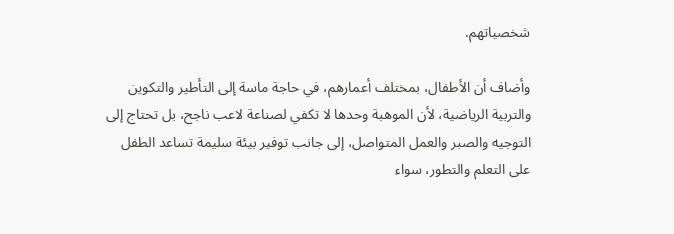شخصياتهم.

وأضاف أن الأطفال، بمختلف أعمارهم، في حاجة ماسة إلى التأطير والتكوين والتربية الرياضية، لأن الموهبة وحدها لا تكفي لصناعة لاعب ناجح، بل تحتاج إلى التوجيه والصبر والعمل المتواصل، إلى جانب توفير بيئة سليمة تساعد الطفل على التعلم والتطور، سواء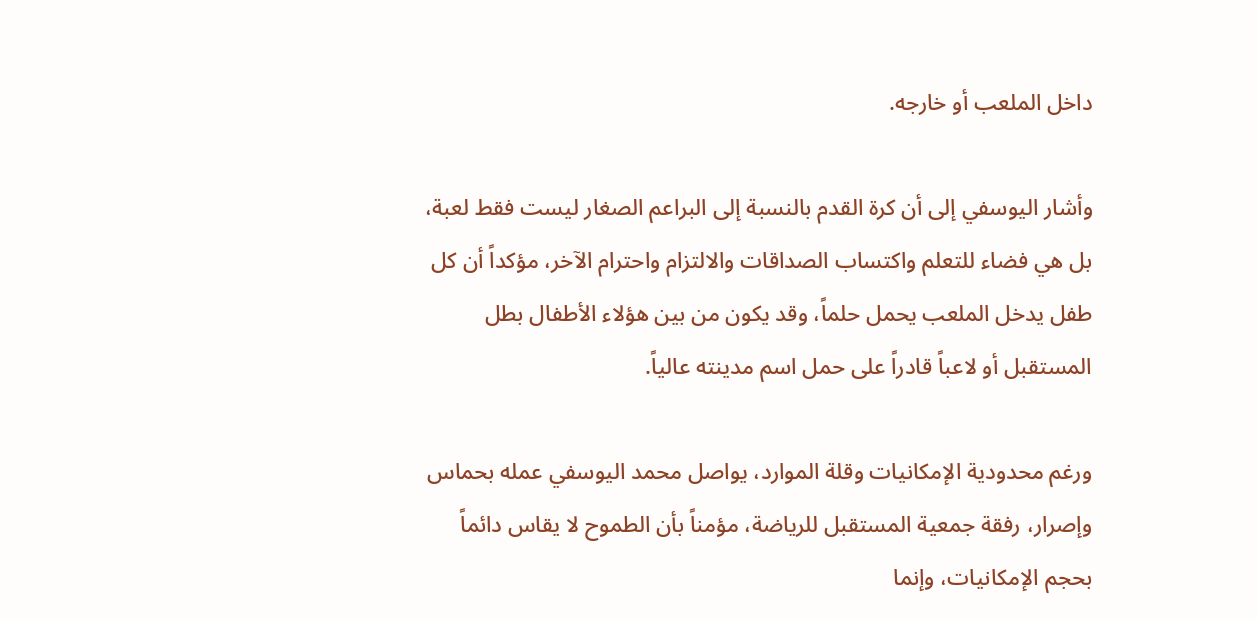داخل الملعب أو خارجه.

وأشار اليوسفي إلى أن كرة القدم بالنسبة إلى البراعم الصغار ليست فقط لعبة، بل هي فضاء للتعلم واكتساب الصداقات والالتزام واحترام الآخر، مؤكداً أن كل طفل يدخل الملعب يحمل حلماً، وقد يكون من بين هؤلاء الأطفال بطل المستقبل أو لاعباً قادراً على حمل اسم مدينته عالياً.

ورغم محدودية الإمكانيات وقلة الموارد، يواصل محمد اليوسفي عمله بحماس وإصرار، رفقة جمعية المستقبل للرياضة، مؤمناً بأن الطموح لا يقاس دائماً بحجم الإمكانيات، وإنما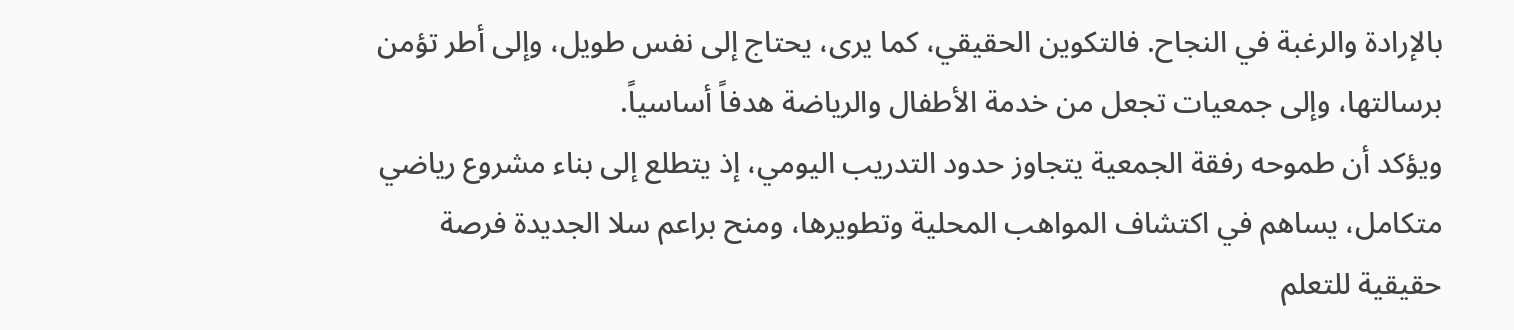بالإرادة والرغبة في النجاح. فالتكوين الحقيقي، كما يرى، يحتاج إلى نفس طويل، وإلى أطر تؤمن برسالتها، وإلى جمعيات تجعل من خدمة الأطفال والرياضة هدفاً أساسياً.
ويؤكد أن طموحه رفقة الجمعية يتجاوز حدود التدريب اليومي، إذ يتطلع إلى بناء مشروع رياضي متكامل، يساهم في اكتشاف المواهب المحلية وتطويرها، ومنح براعم سلا الجديدة فرصة حقيقية للتعلم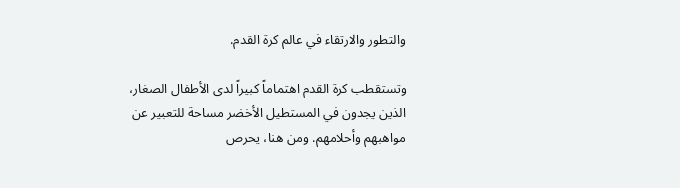والتطور والارتقاء في عالم كرة القدم.

وتستقطب كرة القدم اهتماماً كبيراً لدى الأطفال الصغار، الذين يجدون في المستطيل الأخضر مساحة للتعبير عن مواهبهم وأحلامهم. ومن هنا، يحرص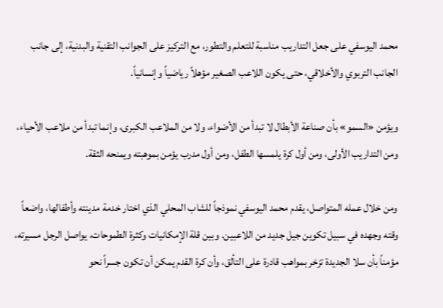محمد اليوسفي على جعل التداريب مناسبة للتعلم والتطور، مع التركيز على الجوانب التقنية والبدنية، إلى جانب الجانب التربوي والأخلاقي، حتى يكون اللاعب الصغير مؤهلاً رياضياً وإنسانياً.

ويؤمن «السمو» بأن صناعة الأبطال لا تبدأ من الأضواء، ولا من الملاعب الكبرى، وإنما تبدأ من ملاعب الأحياء، ومن التداريب الأولى، ومن أول كرة يلمسها الطفل، ومن أول مدرب يؤمن بموهبته ويمنحه الثقة.

ومن خلال عمله المتواصل، يقدم محمد اليوسفي نموذجاً للشاب المحلي الذي اختار خدمة مدينته وأطفالها، واضعاً وقته وجهده في سبيل تكوين جيل جديد من اللاعبين. وبين قلة الإمكانيات وكثرة الطموحات، يواصل الرجل مسيرته، مؤمناً بأن سلا الجديدة تزخر بمواهب قادرة على التألق، وأن كرة القدم يمكن أن تكون جسراً نحو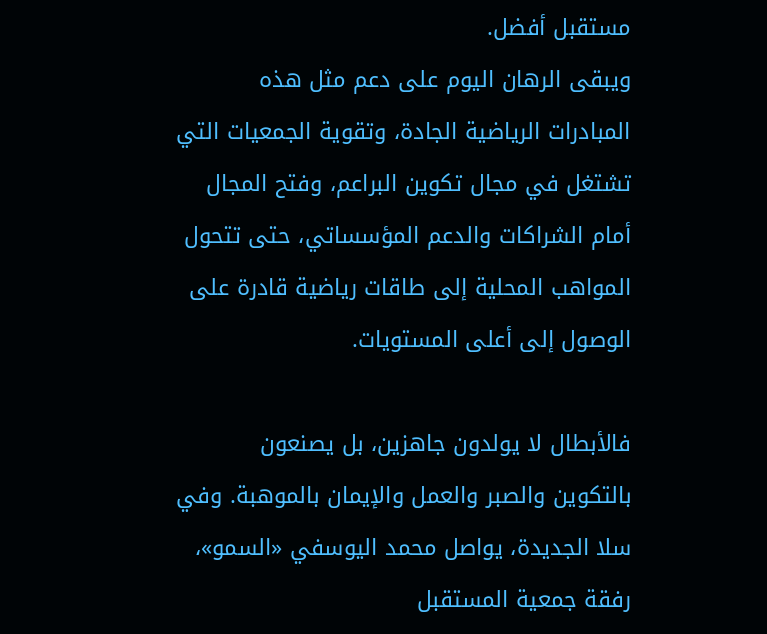مستقبل أفضل.
ويبقى الرهان اليوم على دعم مثل هذه المبادرات الرياضية الجادة، وتقوية الجمعيات التي تشتغل في مجال تكوين البراعم، وفتح المجال أمام الشراكات والدعم المؤسساتي، حتى تتحول المواهب المحلية إلى طاقات رياضية قادرة على الوصول إلى أعلى المستويات.

فالأبطال لا يولدون جاهزين، بل يصنعون بالتكوين والصبر والعمل والإيمان بالموهبة. وفي سلا الجديدة، يواصل محمد اليوسفي «السمو»، رفقة جمعية المستقبل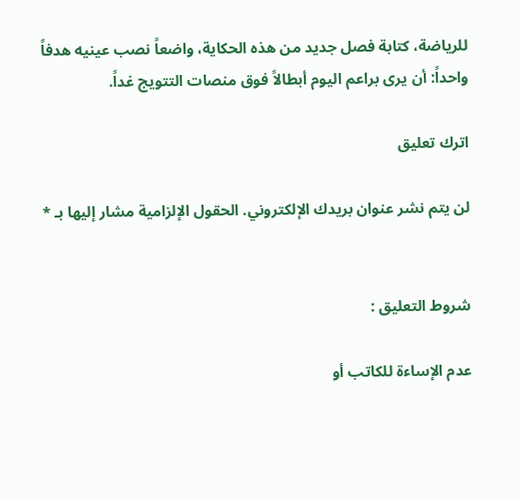للرياضة، كتابة فصل جديد من هذه الحكاية، واضعاً نصب عينيه هدفاً واحداً: أن يرى براعم اليوم أبطالاً فوق منصات التتويج غداً.

اترك تعليق

لن يتم نشر عنوان بريدك الإلكتروني. الحقول الإلزامية مشار إليها بـ *


شروط التعليق :

عدم الإساءة للكاتب أو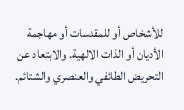للأشخاص أو للمقدسات أو مهاجمة الأديان أو الذات الالهية. والابتعاد عن التحريض الطائفي والعنصري والشتائم.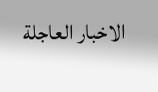الاخبار العاجلة